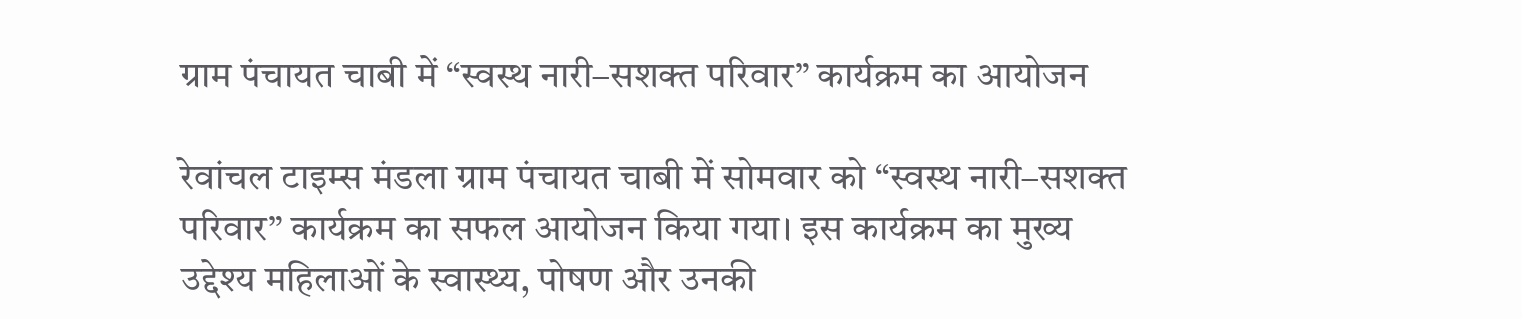ग्राम पंचायत चाबी में “स्वस्थ नारी–सशक्त परिवार” कार्यक्रम का आयोजन

रेवांचल टाइम्स मंडला ग्राम पंचायत चाबी में सोमवार को “स्वस्थ नारी–सशक्त परिवार” कार्यक्रम का सफल आयोजन किया गया। इस कार्यक्रम का मुख्य उद्देश्य महिलाओं के स्वास्थ्य, पोषण और उनकी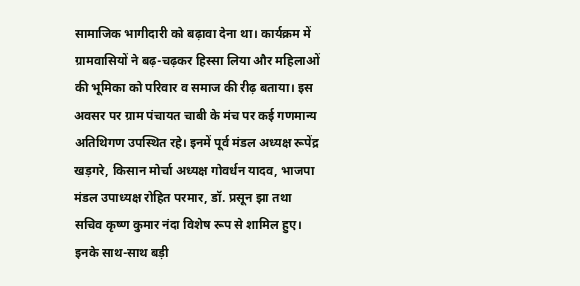सामाजिक भागीदारी को बढ़ावा देना था। कार्यक्रम में ग्रामवासियों ने बढ़-चढ़कर हिस्सा लिया और महिलाओं की भूमिका को परिवार व समाज की रीढ़ बताया। इस अवसर पर ग्राम पंचायत चाबी के मंच पर कई गणमान्य अतिथिगण उपस्थित रहे। इनमें पूर्व मंडल अध्यक्ष रूपेंद्र खड़गरे, किसान मोर्चा अध्यक्ष गोवर्धन यादव, भाजपा मंडल उपाध्यक्ष रोहित परमार, डॉ. प्रसून झा तथा सचिव कृष्ण कुमार नंदा विशेष रूप से शामिल हुए। इनके साथ-साथ बड़ी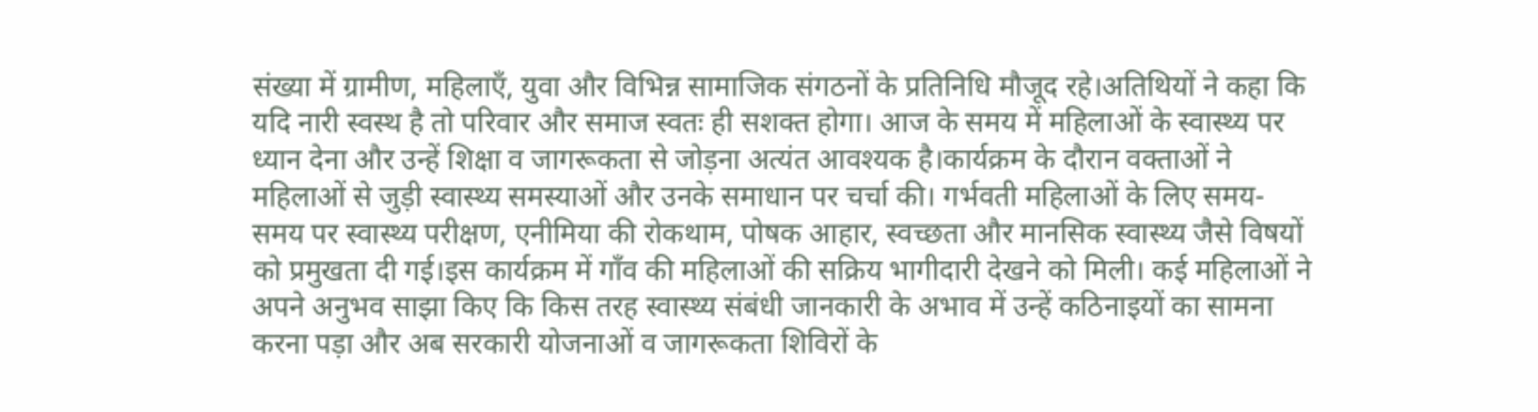संख्या में ग्रामीण, महिलाएँ, युवा और विभिन्न सामाजिक संगठनों के प्रतिनिधि मौजूद रहे।अतिथियों ने कहा कि यदि नारी स्वस्थ है तो परिवार और समाज स्वतः ही सशक्त होगा। आज के समय में महिलाओं के स्वास्थ्य पर ध्यान देना और उन्हें शिक्षा व जागरूकता से जोड़ना अत्यंत आवश्यक है।कार्यक्रम के दौरान वक्ताओं ने महिलाओं से जुड़ी स्वास्थ्य समस्याओं और उनके समाधान पर चर्चा की। गर्भवती महिलाओं के लिए समय-समय पर स्वास्थ्य परीक्षण, एनीमिया की रोकथाम, पोषक आहार, स्वच्छता और मानसिक स्वास्थ्य जैसे विषयों को प्रमुखता दी गई।इस कार्यक्रम में गाँव की महिलाओं की सक्रिय भागीदारी देखने को मिली। कई महिलाओं ने अपने अनुभव साझा किए कि किस तरह स्वास्थ्य संबंधी जानकारी के अभाव में उन्हें कठिनाइयों का सामना करना पड़ा और अब सरकारी योजनाओं व जागरूकता शिविरों के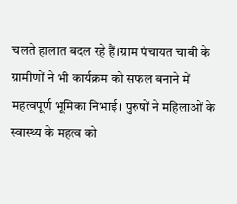चलते हालात बदल रहे हैं।ग्राम पंचायत चाबी के ग्रामीणों ने भी कार्यक्रम को सफल बनाने में महत्वपूर्ण भूमिका निभाई। पुरुषों ने महिलाओं के स्वास्थ्य के महत्व को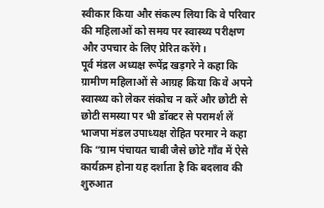स्वीकार किया और संकल्प लिया कि वे परिवार की महिलाओं को समय पर स्वास्थ्य परीक्षण और उपचार के लिए प्रेरित करेंगे।
पूर्व मंडल अध्यक्ष रूपेंद्र खड़गरे ने कहा कि ग्रामीण महिलाओं से आग्रह किया कि वे अपने स्वास्थ्य को लेकर संकोच न करें और छोटी से छोटी समस्या पर भी डॉक्टर से परामर्श लें
भाजपा मंडल उपाध्यक्ष रोहित परमार ने कहा कि “ग्राम पंचायत चाबी जैसे छोटे गाँव में ऐसे कार्यक्रम होना यह दर्शाता है कि बदलाव की शुरुआत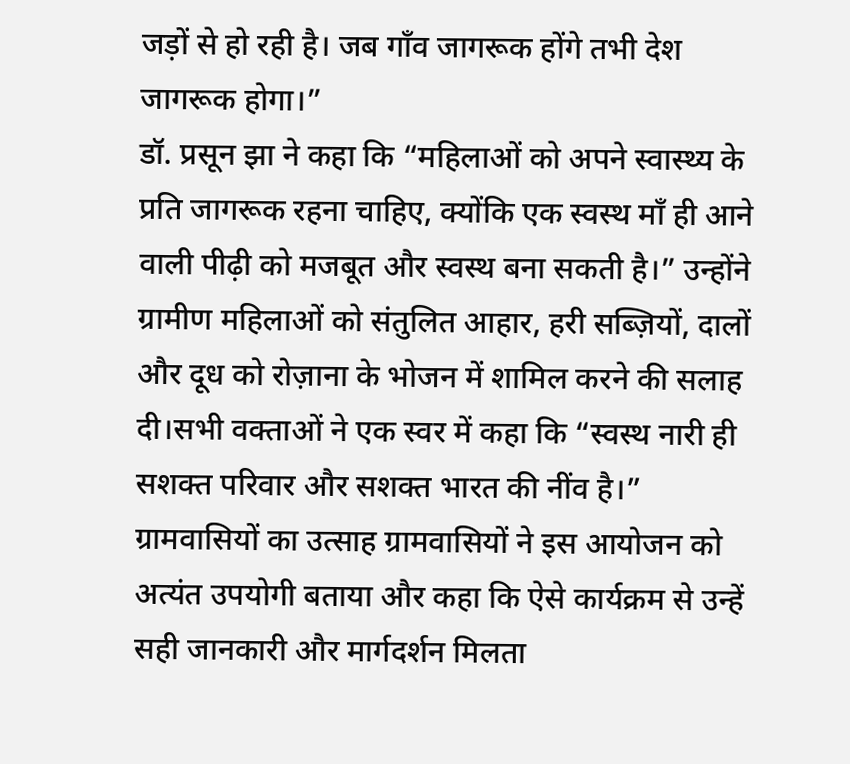जड़ों से हो रही है। जब गाँव जागरूक होंगे तभी देश जागरूक होगा।”
डॉ. प्रसून झा ने कहा कि “महिलाओं को अपने स्वास्थ्य के प्रति जागरूक रहना चाहिए, क्योंकि एक स्वस्थ माँ ही आने वाली पीढ़ी को मजबूत और स्वस्थ बना सकती है।” उन्होंने ग्रामीण महिलाओं को संतुलित आहार, हरी सब्ज़ियों, दालों और दूध को रोज़ाना के भोजन में शामिल करने की सलाह दी।सभी वक्ताओं ने एक स्वर में कहा कि “स्वस्थ नारी ही सशक्त परिवार और सशक्त भारत की नींव है।” ग्रामवासियों का उत्साह ग्रामवासियों ने इस आयोजन को अत्यंत उपयोगी बताया और कहा कि ऐसे कार्यक्रम से उन्हें सही जानकारी और मार्गदर्शन मिलता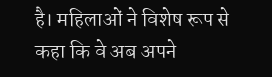है। महिलाओं ने विशेष रूप से कहा कि वे अब अपने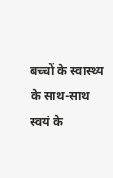बच्चों के स्वास्थ्य के साथ-साथ स्वयं के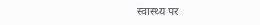स्वास्थ्य पर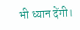भी ध्यान देंगी।